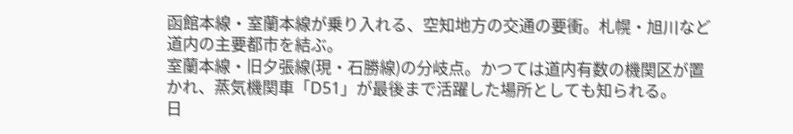函館本線・室蘭本線が乗り入れる、空知地方の交通の要衝。札幌・旭川など道内の主要都市を結ぶ。
室蘭本線・旧夕張線(現・石勝線)の分岐点。かつては道内有数の機関区が置かれ、蒸気機関車「D51」が最後まで活躍した場所としても知られる。
日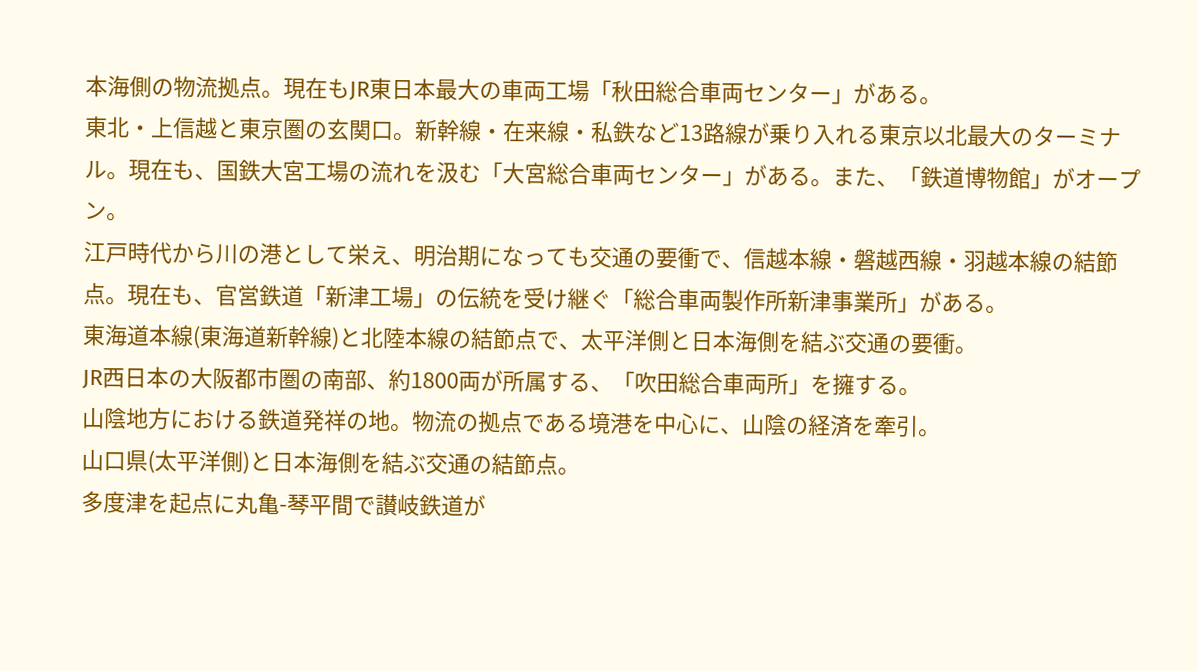本海側の物流拠点。現在もJR東日本最大の車両工場「秋田総合車両センター」がある。
東北・上信越と東京圏の玄関口。新幹線・在来線・私鉄など13路線が乗り入れる東京以北最大のターミナル。現在も、国鉄大宮工場の流れを汲む「大宮総合車両センター」がある。また、「鉄道博物館」がオープン。
江戸時代から川の港として栄え、明治期になっても交通の要衝で、信越本線・磐越西線・羽越本線の結節点。現在も、官営鉄道「新津工場」の伝統を受け継ぐ「総合車両製作所新津事業所」がある。
東海道本線(東海道新幹線)と北陸本線の結節点で、太平洋側と日本海側を結ぶ交通の要衝。
JR西日本の大阪都市圏の南部、約1800両が所属する、「吹田総合車両所」を擁する。
山陰地方における鉄道発祥の地。物流の拠点である境港を中心に、山陰の経済を牽引。
山口県(太平洋側)と日本海側を結ぶ交通の結節点。
多度津を起点に丸亀-琴平間で讃岐鉄道が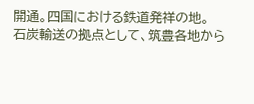開通。四国における鉄道発祥の地。
石炭輸送の拠点として、筑豊各地から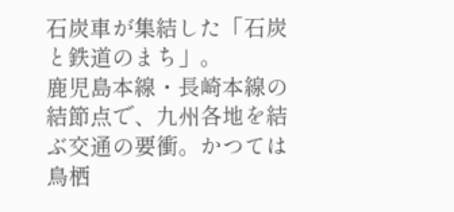石炭車が集結した「石炭と鉄道のまち」。
鹿児島本線・長崎本線の結節点で、九州各地を結ぶ交通の要衝。かつては鳥栖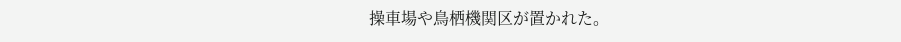操車場や鳥栖機関区が置かれた。